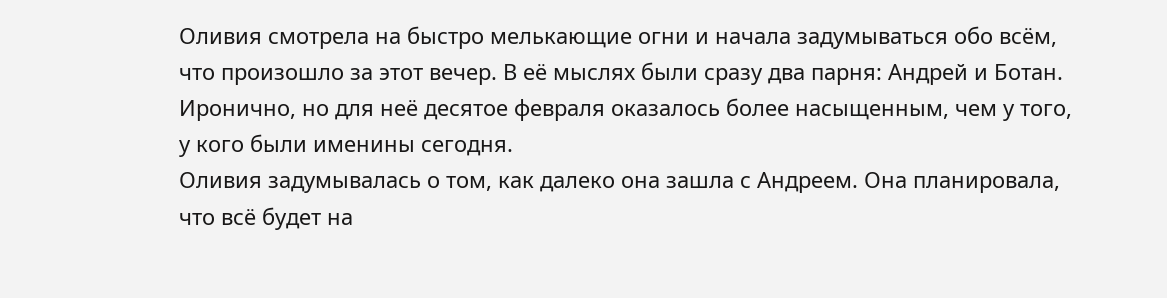Оливия смотрела на быстро мелькающие огни и начала задумываться обо всём, что произошло за этот вечер. В её мыслях были сразу два парня: Андрей и Ботан. Иронично, но для неё десятое февраля оказалось более насыщенным, чем у того, у кого были именины сегодня.
Оливия задумывалась о том, как далеко она зашла с Андреем. Она планировала, что всё будет на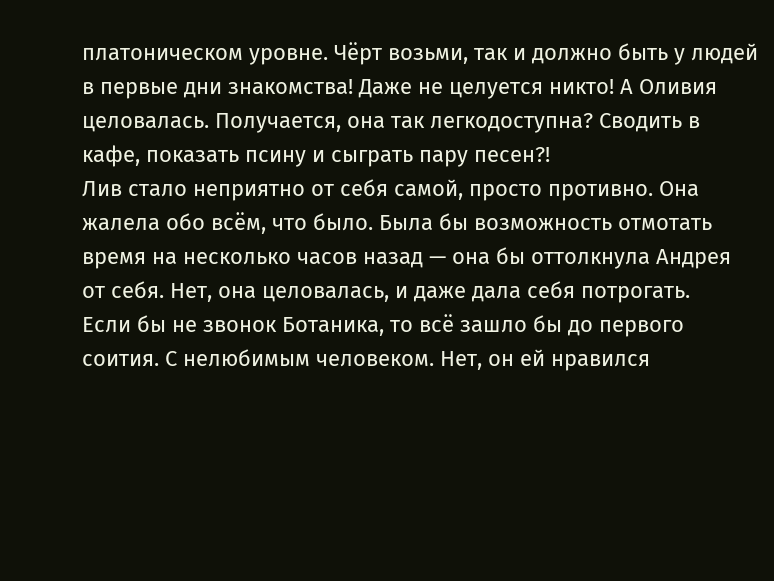платоническом уровне. Чёрт возьми, так и должно быть у людей в первые дни знакомства! Даже не целуется никто! А Оливия целовалась. Получается, она так легкодоступна? Сводить в кафе, показать псину и сыграть пару песен?!
Лив стало неприятно от себя самой, просто противно. Она жалела обо всём, что было. Была бы возможность отмотать время на несколько часов назад — она бы оттолкнула Андрея от себя. Нет, она целовалась, и даже дала себя потрогать.
Если бы не звонок Ботаника, то всё зашло бы до первого соития. С нелюбимым человеком. Нет, он ей нравился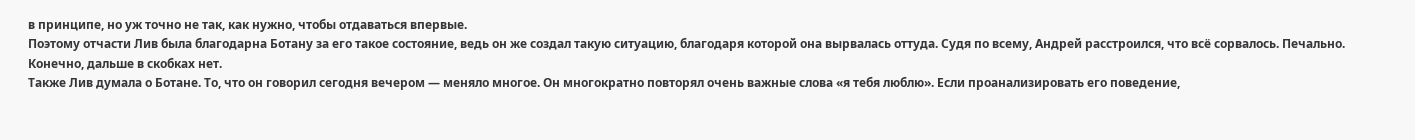в принципе, но уж точно не так, как нужно, чтобы отдаваться впервые.
Поэтому отчасти Лив была благодарна Ботану за его такое состояние, ведь он же создал такую ситуацию, благодаря которой она вырвалась оттуда. Судя по всему, Андрей расстроился, что всё сорвалось. Печально. Конечно, дальше в скобках нет.
Также Лив думала о Ботане. То, что он говорил сегодня вечером — меняло многое. Он многократно повторял очень важные слова «я тебя люблю». Если проанализировать его поведение,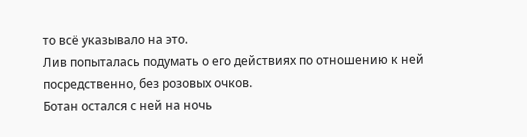то всё указывало на это.
Лив попыталась подумать о его действиях по отношению к ней посредственно, без розовых очков.
Ботан остался с ней на ночь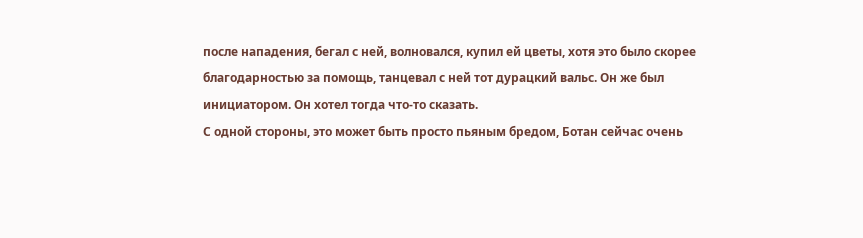после нападения, бегал с ней, волновался, купил ей цветы, хотя это было скорее благодарностью за помощь, танцевал с ней тот дурацкий вальс. Он же был инициатором. Он хотел тогда что-то сказать.
С одной стороны, это может быть просто пьяным бредом, Ботан сейчас очень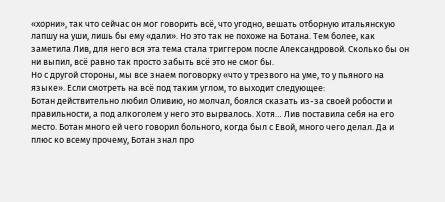«хорни», так что сейчас он мог говорить всё, что угодно, вешать отборную итальянскую лапшу на уши, лишь бы ему «дали». Но это так не похоже на Ботана. Тем более, как заметила Лив, для него вся эта тема стала триггером после Александровой. Сколько бы он ни выпил, всё равно так просто забыть всё это не смог бы.
Но с другой стороны, мы все знаем поговорку «что у трезвого на уме, то у пьяного на языке». Если смотреть на всё под таким углом, то выходит следующее:
Ботан действительно любил Оливию, но молчал, боялся сказать из-за своей робости и правильности, а под алкоголем у него это вырвалось. Хотя… Лив поставила себя на его место. Ботан много ей чего говорил больного, когда был с Евой, много чего делал. Да и плюс ко всему прочему, Ботан знал про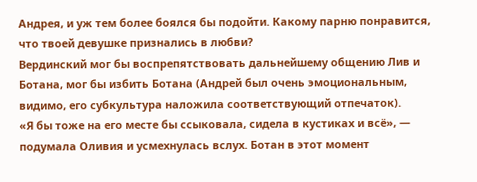Андрея, и уж тем более боялся бы подойти. Какому парню понравится, что твоей девушке признались в любви?
Вердинский мог бы воспрепятствовать дальнейшему общению Лив и Ботана, мог бы избить Ботана (Андрей был очень эмоциональным, видимо, его субкультура наложила соответствующий отпечаток).
«Я бы тоже на его месте бы ссыковала, сидела в кустиках и всё», — подумала Оливия и усмехнулась вслух. Ботан в этот момент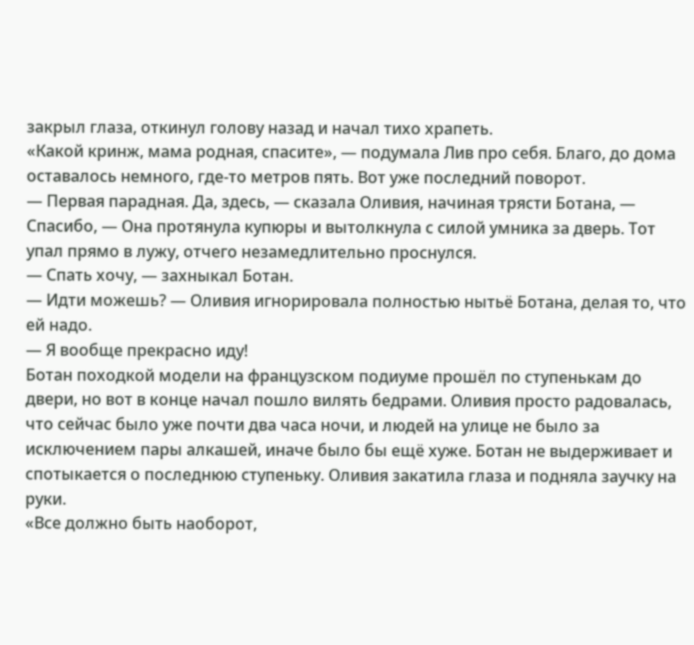закрыл глаза, откинул голову назад и начал тихо храпеть.
«Какой кринж, мама родная, спасите», — подумала Лив про себя. Благо, до дома оставалось немного, где-то метров пять. Вот уже последний поворот.
— Первая парадная. Да, здесь, — сказала Оливия, начиная трясти Ботана, — Спасибо, — Она протянула купюры и вытолкнула с силой умника за дверь. Тот упал прямо в лужу, отчего незамедлительно проснулся.
— Спать хочу, — захныкал Ботан.
— Идти можешь? — Оливия игнорировала полностью нытьё Ботана, делая то, что ей надо.
— Я вообще прекрасно иду!
Ботан походкой модели на французском подиуме прошёл по ступенькам до двери, но вот в конце начал пошло вилять бедрами. Оливия просто радовалась, что сейчас было уже почти два часа ночи, и людей на улице не было за исключением пары алкашей, иначе было бы ещё хуже. Ботан не выдерживает и спотыкается о последнюю ступеньку. Оливия закатила глаза и подняла заучку на руки.
«Все должно быть наоборот,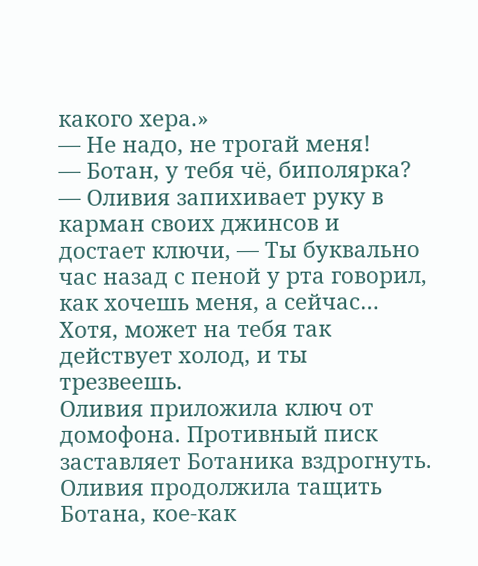какого хера.»
— Не надо, не трогай меня!
— Ботан, у тебя чё, биполярка? — Оливия запихивает руку в карман своих джинсов и достает ключи, — Ты буквально час назад с пеной у рта говорил, как хочешь меня, а сейчас… Хотя, может на тебя так действует холод, и ты трезвеешь.
Оливия приложила ключ от домофона. Противный писк заставляет Ботаника вздрогнуть. Оливия продолжила тащить Ботана, кое-как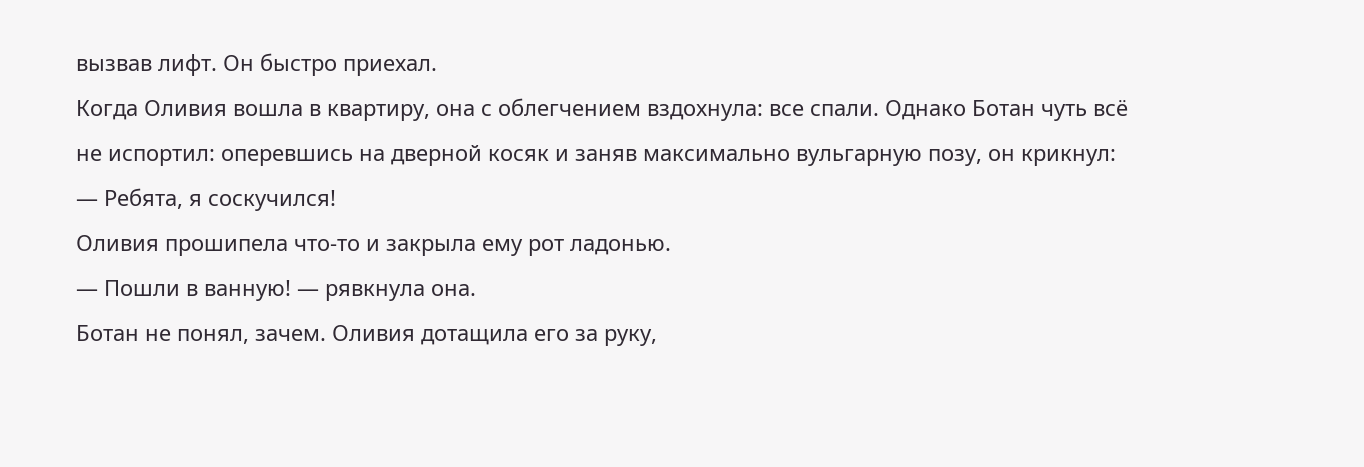вызвав лифт. Он быстро приехал.
Когда Оливия вошла в квартиру, она с облегчением вздохнула: все спали. Однако Ботан чуть всё не испортил: оперевшись на дверной косяк и заняв максимально вульгарную позу, он крикнул:
— Ребята, я соскучился!
Оливия прошипела что-то и закрыла ему рот ладонью.
— Пошли в ванную! — рявкнула она.
Ботан не понял, зачем. Оливия дотащила его за руку,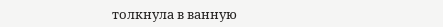толкнула в ванную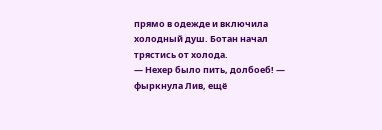прямо в одежде и включила холодный душ. Ботан начал трястись от холода.
— Нехер было пить, долбоеб! — фыркнула Лив, ещё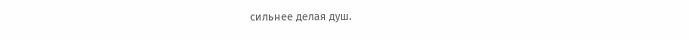сильнее делая душ.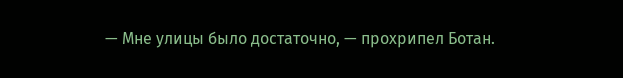— Мне улицы было достаточно, — прохрипел Ботан.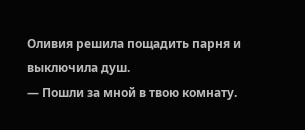Оливия решила пощадить парня и выключила душ.
— Пошли за мной в твою комнату.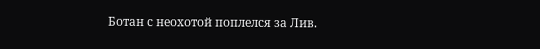Ботан с неохотой поплелся за Лив.